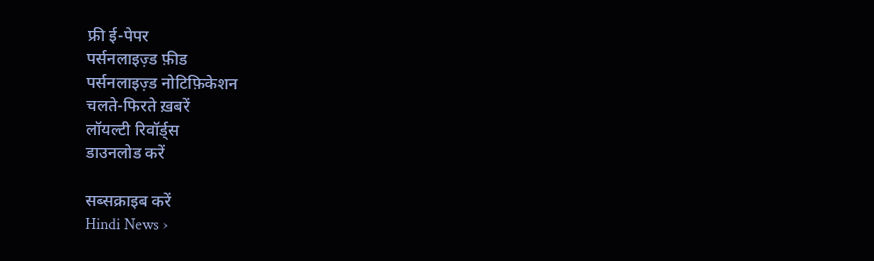फ्री ई-पेपर
पर्सनलाइज़्ड फ़ीड
पर्सनलाइज़्ड नोटिफ़िकेशन
चलते-फिरते ख़बरें
लॉयल्टी रिवॉर्ड्स
डाउनलोड करें

सब्सक्राइब करें
Hindi News ›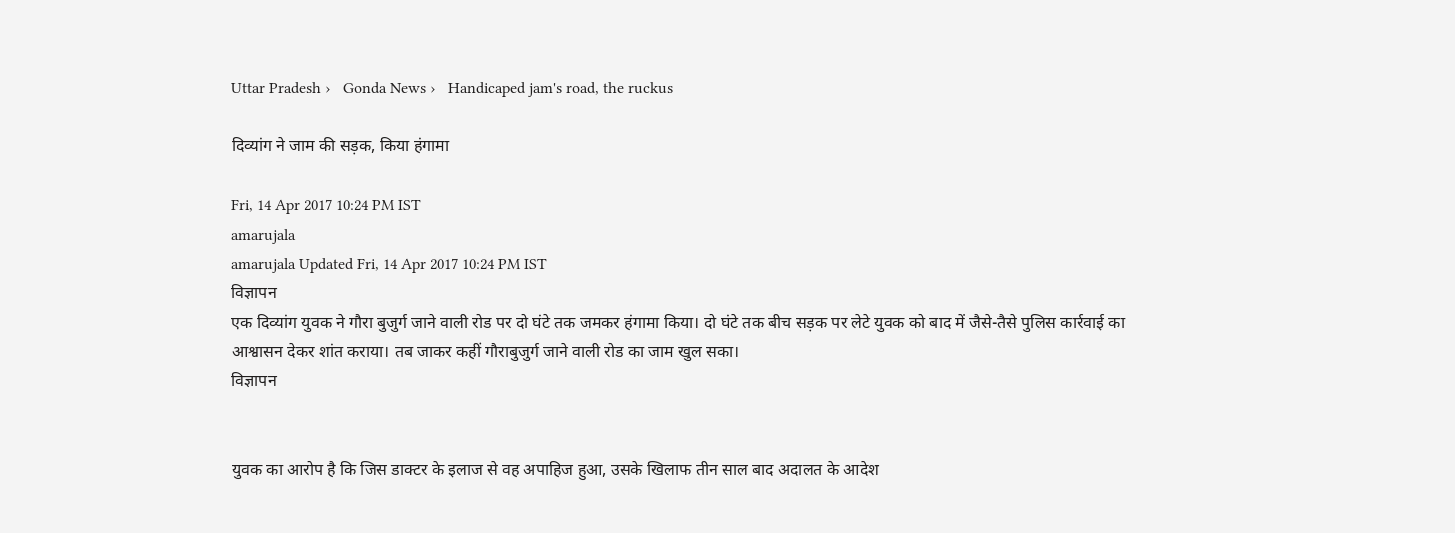Uttar Pradesh ›   Gonda News ›   Handicaped jam's road, the ruckus

दिव्यांग ने जाम की सड़क, किया हंगामा

Fri, 14 Apr 2017 10:24 PM IST
amarujala
amarujala Updated Fri, 14 Apr 2017 10:24 PM IST
विज्ञापन
एक दिव्यांग युवक ने गौरा बुजुर्ग जाने वाली रोड पर दो घंटे तक जमकर हंगामा किया। दो घंटे तक बीच सड़क पर लेटे युवक को बाद में जैसे-तैसे पुलिस कार्रवाई का आश्वासन देकर शांत कराया। तब जाकर कहीं गौराबुजुर्ग जाने वाली रोड का जाम खुल सका।
विज्ञापन


युवक का आरोप है कि जिस डाक्टर के इलाज से वह अपाहिज हुआ, उसके खिलाफ तीन साल बाद अदालत के आदेश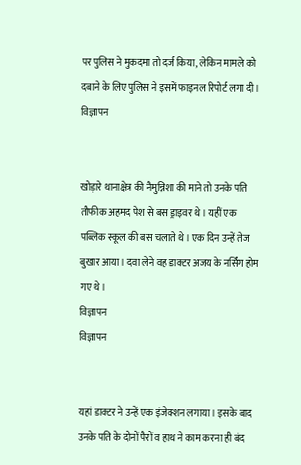पर पुलिस ने मुकदमा तो दर्ज किया, लेकिन मामले को दबाने के लिए पुलिस ने इसमें फाइनल रिपोर्ट लगा दी।
विज्ञापन


खोड़ारे थानाक्षेत्र की नैमुन्निशा की माने तो उनके पति तौफीक अहमद पेश से बस ड्राइवर थे। यहीं एक पब्लिक स्कूल की बस चलाते थे। एक दिन उन्हें तेज बुखार आया। दवा लेने वह डाक्टर अजय के नर्सिंग होम गए थे।
विज्ञापन
विज्ञापन


यहां डाक्टर ने उन्हें एक इंजेक्शन लगाया। इसके बाद उनके पति के दोनों पैरों व हाथ ने काम करना ही बंद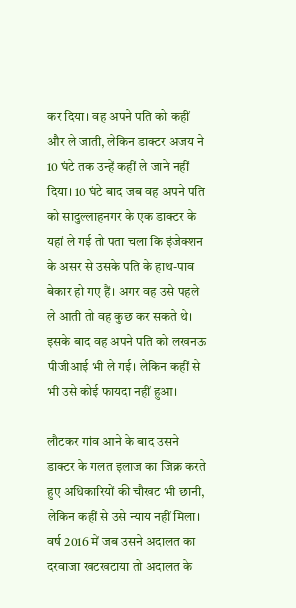कर दिया। वह अपने पति को कहीं और ले जाती, लेकिन डाक्टर अजय ने 10 घंटे तक उन्हें कहीं ले जाने नहीं दिया। 10 घंटे बाद जब वह अपने पति को सादुल्लाहनगर के एक डाक्टर के यहां ले गई तो पता चला कि इंजेक्शन के असर से उसके पति के हाथ-पाव बेकार हो गए हैं। अगर वह उसे पहले ले आती तो वह कुछ कर सकते थे। इसके बाद वह अपने पति को लखनऊ पीजीआई भी ले गई। लेकिन कहीं से भी उसे कोई फायदा नहीं हुआ।

लौटकर गांव आने के बाद उसने डाक्टर के गलत इलाज का जिक्र करते हुए अधिकारियों की चौखट भी छानी, लेकिन कहीं से उसे न्याय नहीं मिला। वर्ष 2016 में जब उसने अदालत का दरवाजा खटखटाया तो अदालत के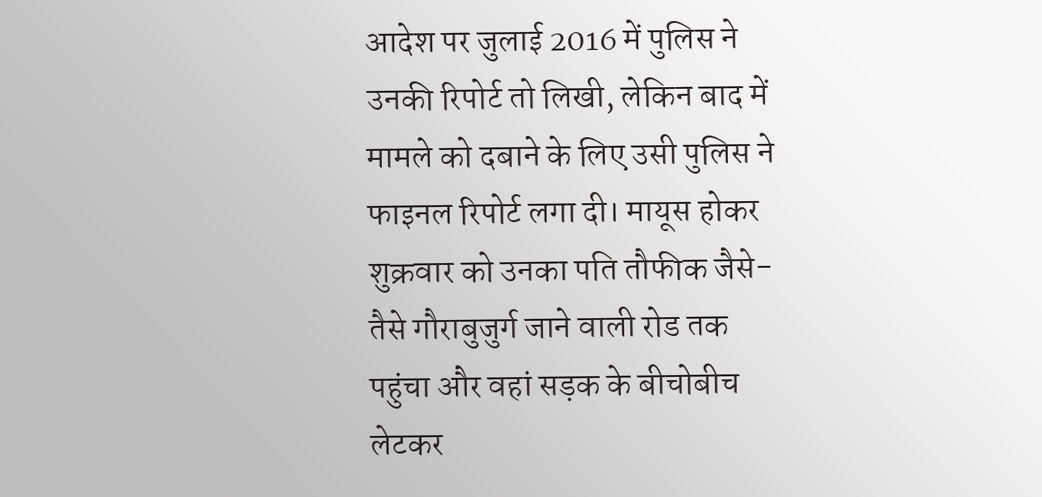आदेश पर जुलाई 2016 में पुलिस ने उनकी रिपोर्ट तो लिखी, लेकिन बाद में मामले को दबाने के लिए उसी पुलिस ने फाइनल रिपोर्ट लगा दी। मायूस होकर शुक्रवार को उनका पति तौफीक जैसे-तैसे गौराबुजुर्ग जाने वाली रोड तक पहुंचा और वहां सड़क के बीचोबीच लेटकर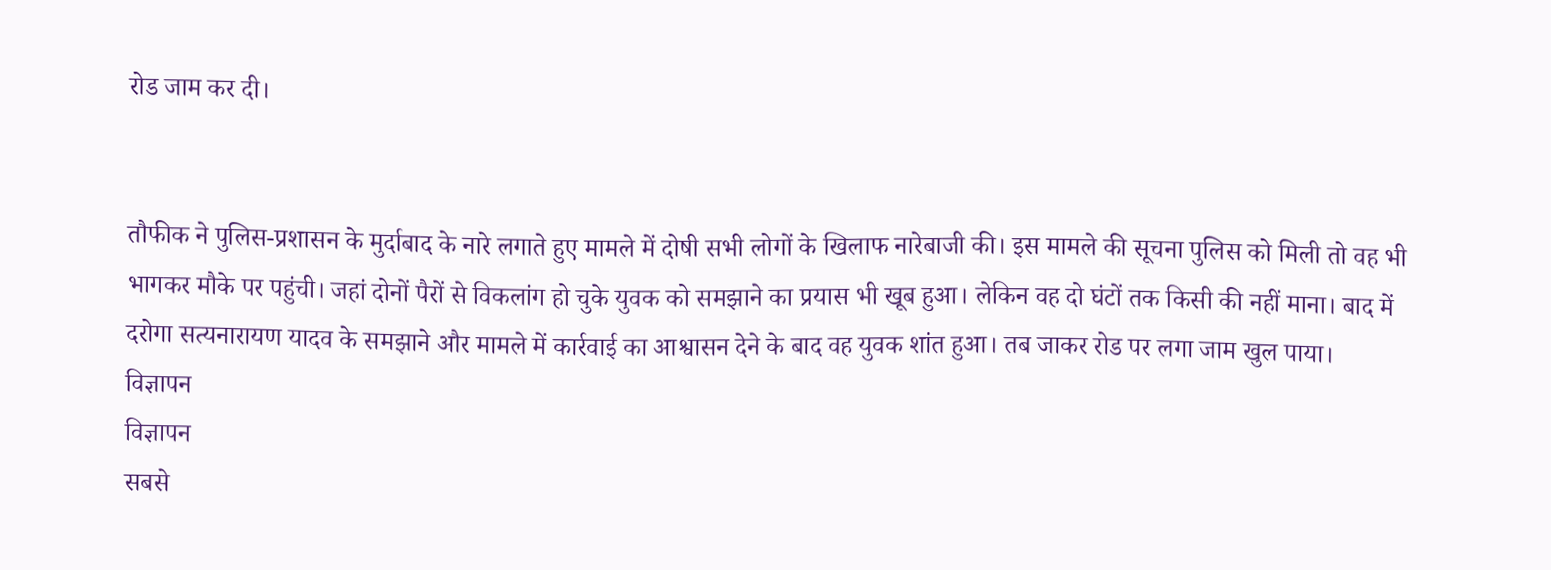रोड जाम कर दी।


तौफीक ने पुलिस-प्रशासन के मुर्दाबाद के नारे लगाते हुए मामले में दोषी सभी लोगों के खिलाफ नारेबाजी की। इस मामले की सूचना पुलिस को मिली तो वह भी भागकर मौके पर पहुंची। जहां दोनों पैरों से विकलांग हो चुके युवक को समझाने का प्रयास भी खूब हुआ। लेकिन वह दो घंटों तक किसी की नहीं माना। बाद में दरोगा सत्यनारायण यादव के समझाने और मामले में कार्रवाई का आश्वासन देने के बाद वह युवक शांत हुआ। तब जाकर रोड पर लगा जाम खुल पाया।
विज्ञापन
विज्ञापन
सबसे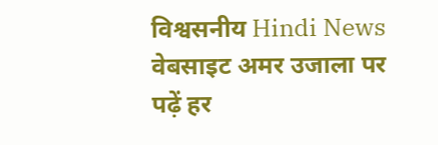विश्वसनीय Hindi News वेबसाइट अमर उजाला पर पढ़ें हर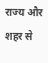राज्य और शहर से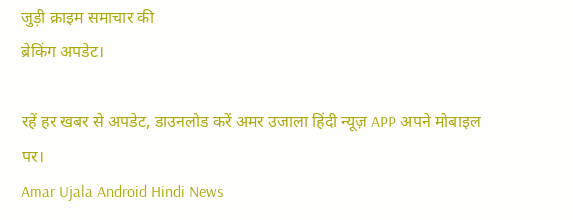जुड़ी क्राइम समाचार की
ब्रेकिंग अपडेट।

रहें हर खबर से अपडेट, डाउनलोड करें अमर उजाला हिंदी न्यूज़ APP अपने मोबाइल पर।
Amar Ujala Android Hindi News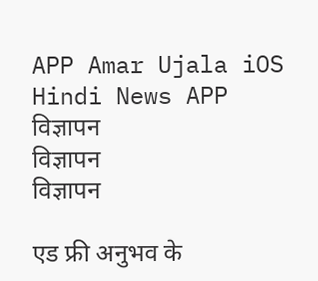APP Amar Ujala iOS Hindi News APP
विज्ञापन
विज्ञापन
विज्ञापन

एड फ्री अनुभव के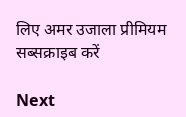लिए अमर उजाला प्रीमियम सब्सक्राइब करें

Next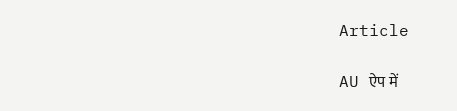Article

AU ऐप में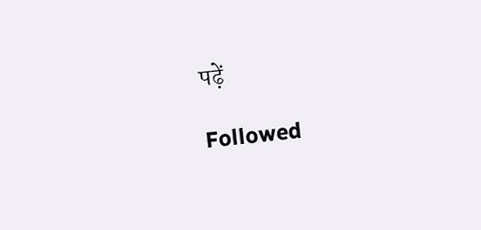पढ़ें

Followed